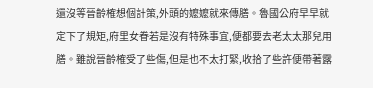還沒等晉齡榷想個計策,外頭的嬤嬤就來傳膳。魯國公府早早就定下了規矩,府里女眷若是沒有特殊事宜,便都要去老太太那兒用膳。雖說晉齡榷受了些傷,但是也不太打緊,收拾了些許便帶著露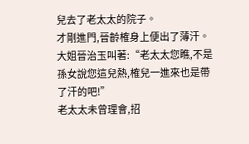兒去了老太太的院子。
才剛進門,晉齡榷身上便出了薄汗。大姐晉治玉叫著:“老太太您瞧,不是孫女說您這兒熱,榷兒一進來也是帶了汗的吧!”
老太太未曾理會,招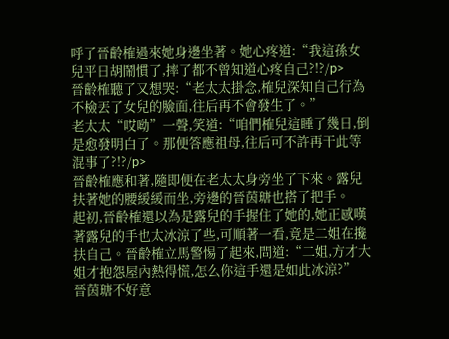呼了晉齡榷過來她身邊坐著。她心疼道:“我這孫女兒平日胡鬧慣了,摔了都不曾知道心疼自己?!?/p>
晉齡榷聽了又想哭:“老太太掛念,榷兒深知自己行為不檢丟了女兒的臉面,往后再不會發生了。”
老太太“哎呦”一聲,笑道:“咱們榷兒這睡了幾日,倒是愈發明白了。那便答應祖母,往后可不許再干此等混事了?!?/p>
晉齡榷應和著,隨即便在老太太身旁坐了下來。露兒扶著她的腰緩緩而坐,旁邊的晉茵瑭也搭了把手。
起初,晉齡榷還以為是露兒的手握住了她的,她正感嘆著露兒的手也太冰涼了些,可順著一看,竟是二姐在攙扶自己。晉齡榷立馬警惕了起來,問道:“二姐,方才大姐才抱怨屋內熱得慌,怎么你這手還是如此冰涼?”
晉茵瑭不好意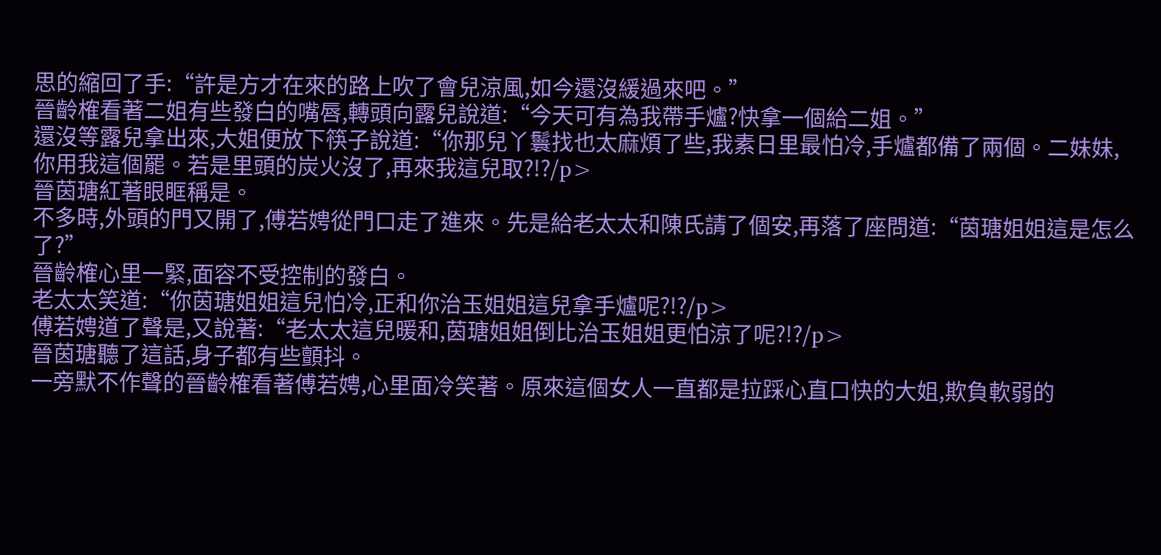思的縮回了手:“許是方才在來的路上吹了會兒涼風,如今還沒緩過來吧。”
晉齡榷看著二姐有些發白的嘴唇,轉頭向露兒說道:“今天可有為我帶手爐?快拿一個給二姐。”
還沒等露兒拿出來,大姐便放下筷子說道:“你那兒丫鬟找也太麻煩了些,我素日里最怕冷,手爐都備了兩個。二妹妹,你用我這個罷。若是里頭的炭火沒了,再來我這兒取?!?/p>
晉茵瑭紅著眼眶稱是。
不多時,外頭的門又開了,傅若娉從門口走了進來。先是給老太太和陳氏請了個安,再落了座問道:“茵瑭姐姐這是怎么了?”
晉齡榷心里一緊,面容不受控制的發白。
老太太笑道:“你茵瑭姐姐這兒怕冷,正和你治玉姐姐這兒拿手爐呢?!?/p>
傅若娉道了聲是,又說著:“老太太這兒暖和,茵瑭姐姐倒比治玉姐姐更怕涼了呢?!?/p>
晉茵瑭聽了這話,身子都有些顫抖。
一旁默不作聲的晉齡榷看著傅若娉,心里面冷笑著。原來這個女人一直都是拉踩心直口快的大姐,欺負軟弱的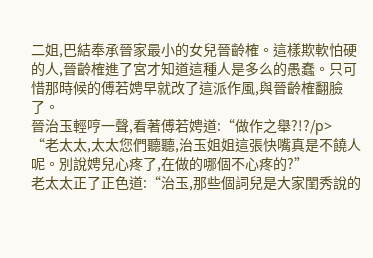二姐,巴結奉承晉家最小的女兒晉齡榷。這樣欺軟怕硬的人,晉齡榷進了宮才知道這種人是多么的愚蠢。只可惜那時候的傅若娉早就改了這派作風,與晉齡榷翻臉了。
晉治玉輕哼一聲,看著傅若娉道:“做作之舉?!?/p>
“老太太,太太您們聽聽,治玉姐姐這張快嘴真是不饒人呢。別說娉兒心疼了,在做的哪個不心疼的?”
老太太正了正色道:“治玉,那些個詞兒是大家閨秀說的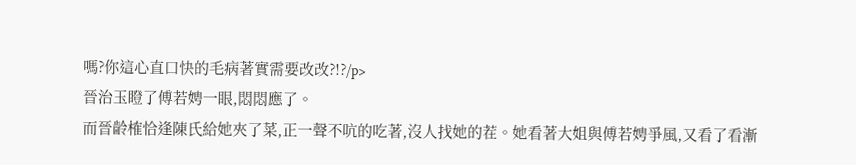嗎?你這心直口快的毛病著實需要改改?!?/p>
晉治玉瞪了傅若娉一眼,悶悶應了。
而晉齡榷恰逢陳氏給她夾了菜,正一聲不吭的吃著,沒人找她的茬。她看著大姐與傅若娉爭風,又看了看漸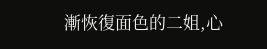漸恢復面色的二姐,心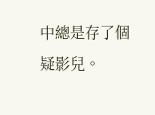中總是存了個疑影兒。